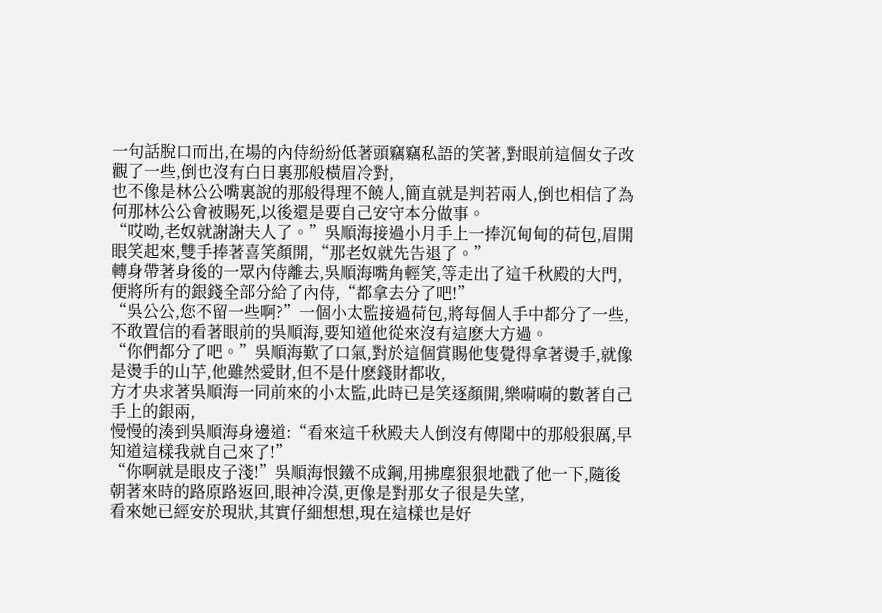一句話脫口而出,在場的內侍紛紛低著頭竊竊私語的笑著,對眼前這個女子改觀了一些,倒也沒有白日裏那般橫眉冷對,
也不像是林公公嘴裏說的那般得理不饒人,簡直就是判若兩人,倒也相信了為何那林公公會被賜死,以後還是要自己安守本分做事。
“哎呦,老奴就謝謝夫人了。”吳順海接過小月手上一捧沉甸甸的荷包,眉開眼笑起來,雙手捧著喜笑顏開,“那老奴就先告退了。”
轉身帶著身後的一眾內侍離去,吳順海嘴角輕笑,等走出了這千秋殿的大門,便將所有的銀錢全部分給了內侍,“都拿去分了吧!”
“吳公公,您不留一些啊?”一個小太監接過荷包,將每個人手中都分了一些,不敢置信的看著眼前的吳順海,要知道他從來沒有這麽大方過。
“你們都分了吧。”吳順海歎了口氣,對於這個賞賜他隻覺得拿著燙手,就像是燙手的山芋,他雖然愛財,但不是什麽錢財都收,
方才央求著吳順海一同前來的小太監,此時已是笑逐顏開,樂嗬嗬的數著自己手上的銀兩,
慢慢的湊到吳順海身邊道:“看來這千秋殿夫人倒沒有傳聞中的那般狠厲,早知道這樣我就自己來了!”
“你啊就是眼皮子淺!”吳順海恨鐵不成鋼,用拂塵狠狠地戳了他一下,隨後朝著來時的路原路返回,眼神冷漠,更像是對那女子很是失望,
看來她已經安於現狀,其實仔細想想,現在這樣也是好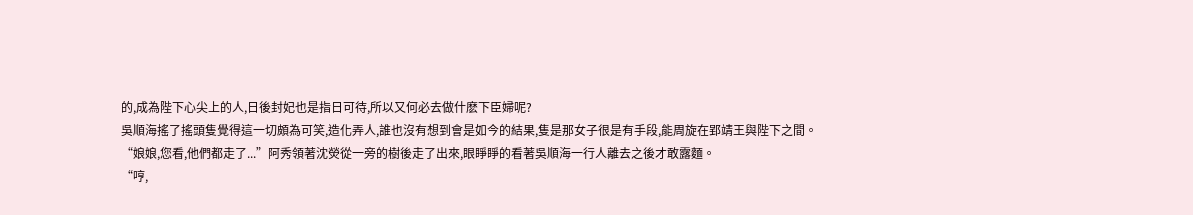的,成為陛下心尖上的人,日後封妃也是指日可待,所以又何必去做什麽下臣婦呢?
吳順海搖了搖頭隻覺得這一切頗為可笑,造化弄人,誰也沒有想到會是如今的結果,隻是那女子很是有手段,能周旋在郢靖王與陛下之間。
“娘娘,您看,他們都走了...”阿秀領著沈熒從一旁的樹後走了出來,眼睜睜的看著吳順海一行人離去之後才敢露麵。
“哼,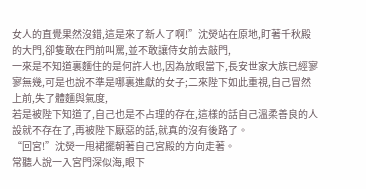女人的直覺果然沒錯,這是來了新人了啊!”沈熒站在原地,盯著千秋殿的大門,卻隻敢在門前叫罵,並不敢讓侍女前去敲門,
一來是不知道裏麵住的是何許人也,因為放眼當下,長安世家大族已經寥寥無幾,可是也說不準是哪裏進獻的女子;二來陛下如此重視,自己冒然上前,失了體麵與氣度,
若是被陛下知道了,自己也是不占理的存在,這樣的話自己溫柔善良的人設就不存在了,再被陛下厭惡的話,就真的沒有後路了。
“回宮!”沈熒一甩裙擺朝著自己宮殿的方向走著。
常聽人說一入宮門深似海,眼下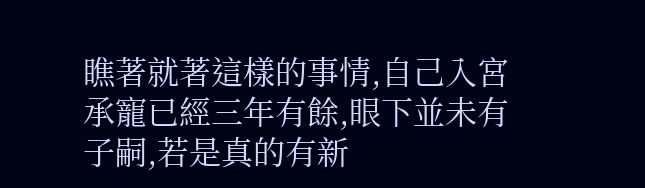瞧著就著這樣的事情,自己入宮承寵已經三年有餘,眼下並未有子嗣,若是真的有新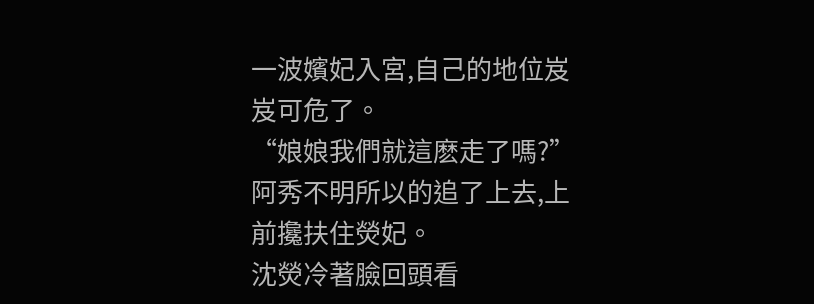一波嬪妃入宮,自己的地位岌岌可危了。
“娘娘我們就這麽走了嗎?”阿秀不明所以的追了上去,上前攙扶住熒妃。
沈熒冷著臉回頭看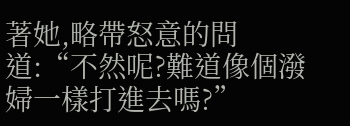著她,略帶怒意的問道:“不然呢?難道像個潑婦一樣打進去嗎?”